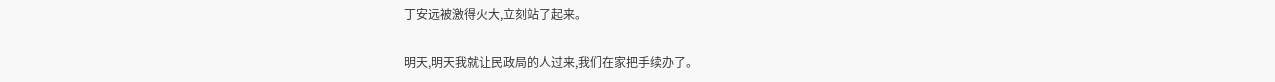丁安远被激得火大,立刻站了起来。

明天,明天我就让民政局的人过来,我们在家把手续办了。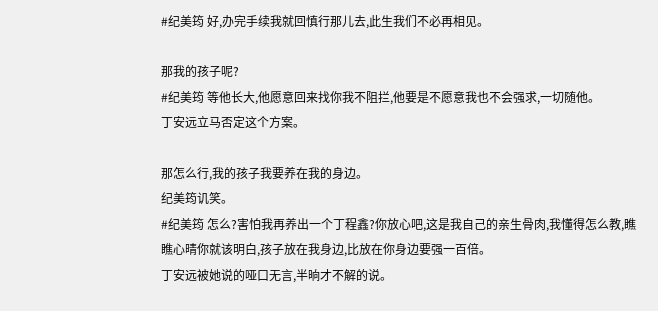#纪美筠 好,办完手续我就回慎行那儿去,此生我们不必再相见。

那我的孩子呢?
#纪美筠 等他长大,他愿意回来找你我不阻拦,他要是不愿意我也不会强求,一切随他。
丁安远立马否定这个方案。

那怎么行,我的孩子我要养在我的身边。
纪美筠讥笑。
#纪美筠 怎么?害怕我再养出一个丁程鑫?你放心吧,这是我自己的亲生骨肉,我懂得怎么教,瞧瞧心晴你就该明白,孩子放在我身边,比放在你身边要强一百倍。
丁安远被她说的哑口无言,半晌才不解的说。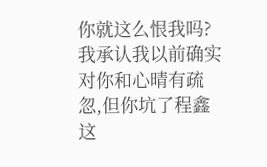你就这么恨我吗?我承认我以前确实对你和心晴有疏忽,但你坑了程鑫这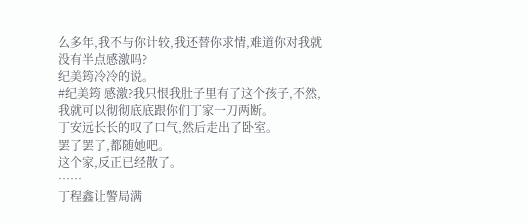么多年,我不与你计较,我还替你求情,难道你对我就没有半点感激吗?
纪美筠冷冷的说。
#纪美筠 感激?我只恨我肚子里有了这个孩子,不然,我就可以彻彻底底跟你们丁家一刀两断。
丁安远长长的叹了口气,然后走出了卧室。
罢了罢了,都随她吧。
这个家,反正已经散了。
……
丁程鑫让警局满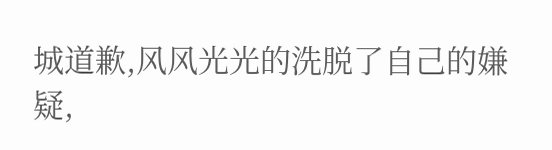城道歉,风风光光的洗脱了自己的嫌疑,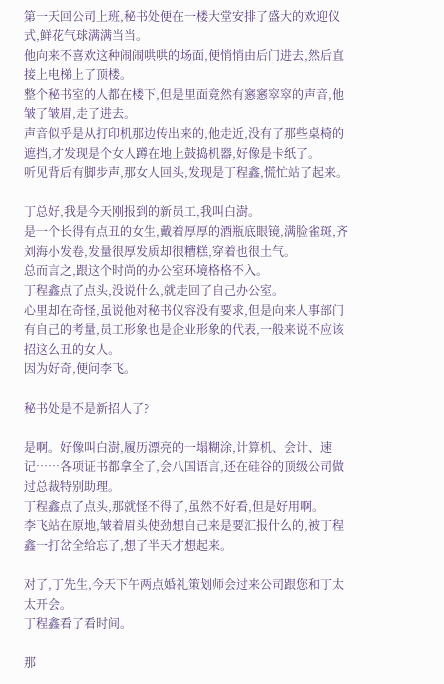第一天回公司上班,秘书处便在一楼大堂安排了盛大的欢迎仪式,鲜花气球满满当当。
他向来不喜欢这种闹闹哄哄的场面,便悄悄由后门进去,然后直接上电梯上了顶楼。
整个秘书室的人都在楼下,但是里面竟然有窸窸窣窣的声音,他皱了皱眉,走了进去。
声音似乎是从打印机那边传出来的,他走近,没有了那些桌椅的遮挡,才发现是个女人蹲在地上鼓捣机器,好像是卡纸了。
听见背后有脚步声,那女人回头,发现是丁程鑫,慌忙站了起来。

丁总好,我是今天刚报到的新员工,我叫白澍。
是一个长得有点丑的女生,戴着厚厚的酒瓶底眼镜,满脸雀斑,齐刘海小发卷,发量很厚发质却很糟糕,穿着也很土气。
总而言之,跟这个时尚的办公室环境格格不入。
丁程鑫点了点头,没说什么,就走回了自己办公室。
心里却在奇怪,虽说他对秘书仪容没有要求,但是向来人事部门有自己的考量,员工形象也是企业形象的代表,一般来说不应该招这么丑的女人。
因为好奇,便问李飞。

秘书处是不是新招人了?

是啊。好像叫白澍,履历漂亮的一塌糊涂,计算机、会计、速记……各项证书都拿全了,会八国语言,还在硅谷的顶级公司做过总裁特别助理。
丁程鑫点了点头,那就怪不得了,虽然不好看,但是好用啊。
李飞站在原地,皱着眉头使劲想自己来是要汇报什么的,被丁程鑫一打岔全给忘了,想了半天才想起来。

对了,丁先生,今天下午两点婚礼策划师会过来公司跟您和丁太太开会。
丁程鑫看了看时间。

那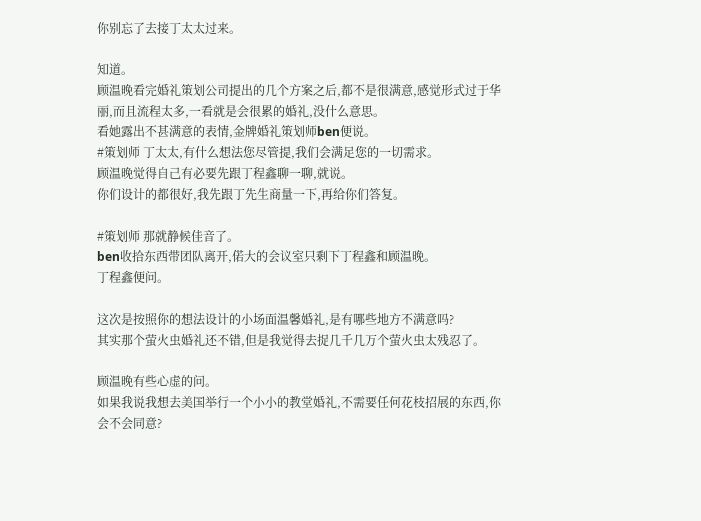你别忘了去接丁太太过来。

知道。
顾温晚看完婚礼策划公司提出的几个方案之后,都不是很满意,感觉形式过于华丽,而且流程太多,一看就是会很累的婚礼,没什么意思。
看她露出不甚满意的表情,金牌婚礼策划师ben便说。
#策划师 丁太太,有什么想法您尽管提,我们会满足您的一切需求。
顾温晚觉得自己有必要先跟丁程鑫聊一聊,就说。
你们设计的都很好,我先跟丁先生商量一下,再给你们答复。

#策划师 那就静候佳音了。
ben收拾东西带团队离开,偌大的会议室只剩下丁程鑫和顾温晚。
丁程鑫便问。

这次是按照你的想法设计的小场面温馨婚礼,是有哪些地方不满意吗?
其实那个萤火虫婚礼还不错,但是我觉得去捉几千几万个萤火虫太残忍了。

顾温晚有些心虚的问。
如果我说我想去美国举行一个小小的教堂婚礼,不需要任何花枝招展的东西,你会不会同意?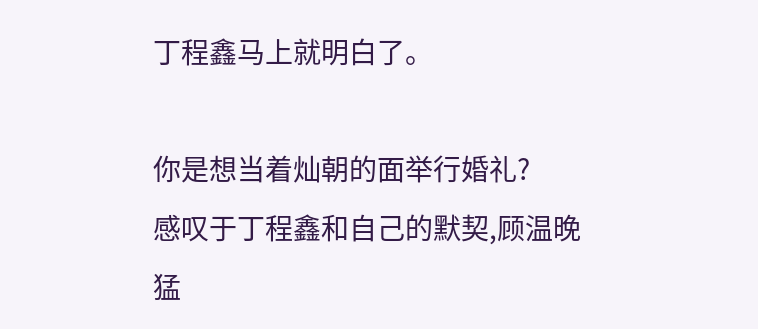丁程鑫马上就明白了。

你是想当着灿朝的面举行婚礼?
感叹于丁程鑫和自己的默契,顾温晚猛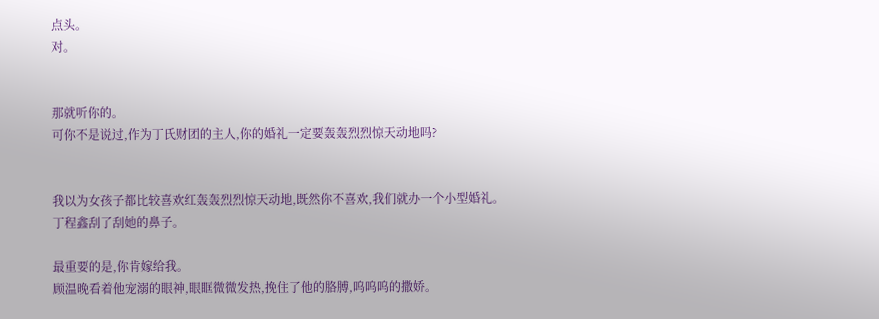点头。
对。


那就听你的。
可你不是说过,作为丁氏财团的主人,你的婚礼一定要轰轰烈烈惊天动地吗?


我以为女孩子都比较喜欢红轰轰烈烈惊天动地,既然你不喜欢,我们就办一个小型婚礼。
丁程鑫刮了刮她的鼻子。

最重要的是,你肯嫁给我。
顾温晚看着他宠溺的眼神,眼眶微微发热,挽住了他的胳膊,呜呜呜的撒娇。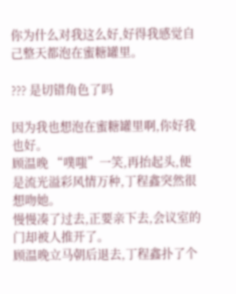你为什么对我这么好,好得我感觉自己整天都泡在蜜糖罐里。

??? 是切错角色了吗

因为我也想泡在蜜糖罐里啊,你好我也好。
顾温晚 “噗嗤”一笑,再抬起头,便是流光溢彩风情万种,丁程鑫突然很想吻她。
慢慢凑了过去,正要亲下去,会议室的门却被人推开了。
顾温晚立马朝后退去,丁程鑫扑了个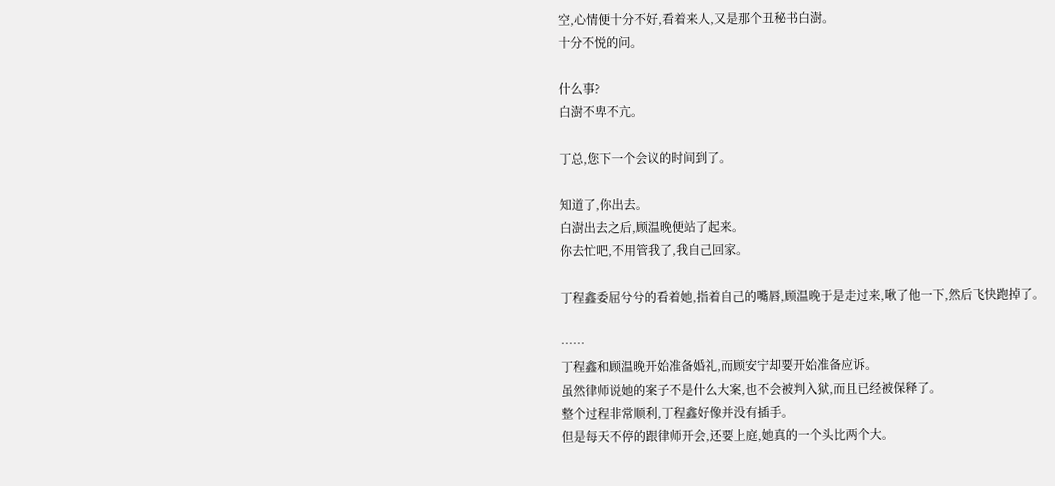空,心情便十分不好,看着来人,又是那个丑秘书白澍。
十分不悦的问。

什么事?
白澍不卑不亢。

丁总,您下一个会议的时间到了。

知道了,你出去。
白澍出去之后,顾温晚便站了起来。
你去忙吧,不用管我了,我自己回家。

丁程鑫委屈兮兮的看着她,指着自己的嘴唇,顾温晚于是走过来,啾了他一下,然后飞快跑掉了。

……
丁程鑫和顾温晚开始准备婚礼,而顾安宁却要开始准备应诉。
虽然律师说她的案子不是什么大案,也不会被判入狱,而且已经被保释了。
整个过程非常顺利,丁程鑫好像并没有插手。
但是每天不停的跟律师开会,还要上庭,她真的一个头比两个大。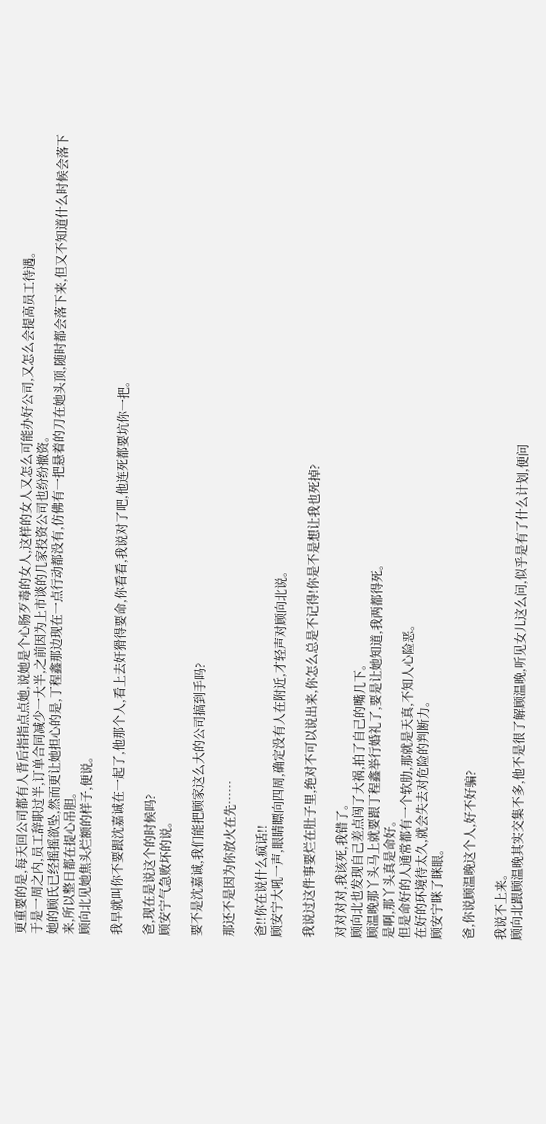更重要的是,每天回公司都有人背后指指点点她,说她是个心肠歹毒的女人,这样的女人又怎么可能办好公司,又怎么会提高员工待遇。
于是一周之内,员工辞职过半,订单合同减少一大半,之前因为上市谈的几家投资公司也纷纷撤资。
她的顾氏已经摇摇欲坠,然而更让她担心的是,丁程鑫那边现在一点行动都没有,仿佛有一把悬着的刀在她头顶,随时都会落下来,但又不知道什么时候会落下来,所以整日都在提心吊胆。
顾向北见她焦头烂额的样子,便说。

我早就叫你不要跟沈嘉诚在一起了,他那个人,看上去奸猾得要命,你看看,我说对了吧,他连死都要坑你一把。

爸,现在是说这个的时候吗?
顾安宁气急败坏的说。

要不是沈嘉诚,我们能把顾家这么大的公司搞到手吗?

那还不是因为你放火在先……

爸!!你在说什么疯话!!
顾安宁大吼一声,眼睛瞟向四周,确定没有人在附近,才轻声对顾向北说。

我说过这件事要烂在肚子里,绝对不可以说出来,你怎么总是不记得!你是不是想让我也死掉?

对对对对,我该死,我错了。
顾向北也发现自己差点闯了大祸,拍了自己的嘴几下。
顾温晚那丫头马上就要跟丁程鑫举行婚礼了,要是让她知道,我两都得死。
是啊,那丫头真是命好。
但是命好的人通常都有一个软肋,那就是天真,不知人心险恶。
在好的环境待太久,就会失去对危险的判断力。
顾安宁眯了眯眼。

爸,你说顾温晚这个人,好不好骗?

我说不上来。
顾向北跟顾温晚其实交集不多,他不是很了解顾温晚,听见女儿这么问,似乎是有了什么计划,便问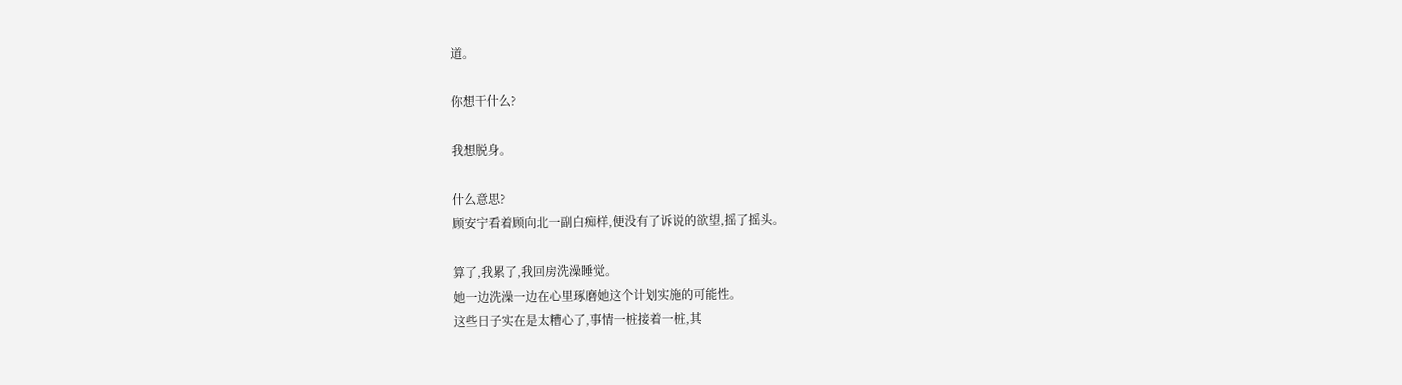道。

你想干什么?

我想脱身。

什么意思?
顾安宁看着顾向北一副白痴样,便没有了诉说的欲望,摇了摇头。

算了,我累了,我回房洗澡睡觉。
她一边洗澡一边在心里琢磨她这个计划实施的可能性。
这些日子实在是太糟心了,事情一桩接着一桩,其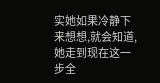实她如果冷静下来想想,就会知道,她走到现在这一步全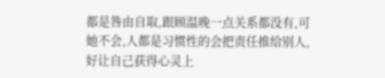都是咎由自取,跟顾温晚一点关系都没有,可她不会,人都是习惯性的会把责任推给别人,好让自己获得心灵上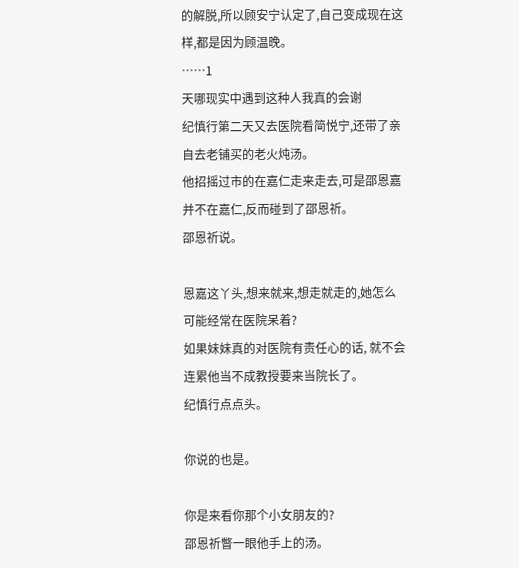的解脱,所以顾安宁认定了,自己变成现在这样,都是因为顾温晚。
……1
天哪现实中遇到这种人我真的会谢
纪慎行第二天又去医院看简悦宁,还带了亲自去老铺买的老火炖汤。
他招摇过市的在嘉仁走来走去,可是邵恩嘉并不在嘉仁,反而碰到了邵恩祈。
邵恩祈说。

恩嘉这丫头,想来就来,想走就走的,她怎么可能经常在医院呆着?
如果妹妹真的对医院有责任心的话, 就不会连累他当不成教授要来当院长了。
纪慎行点点头。

你说的也是。

你是来看你那个小女朋友的?
邵恩祈瞥一眼他手上的汤。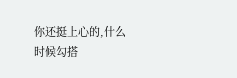你还挺上心的,什么时候勾搭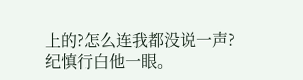上的?怎么连我都没说一声?
纪慎行白他一眼。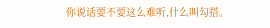你说话要不要这么难听,什么叫勾搭。